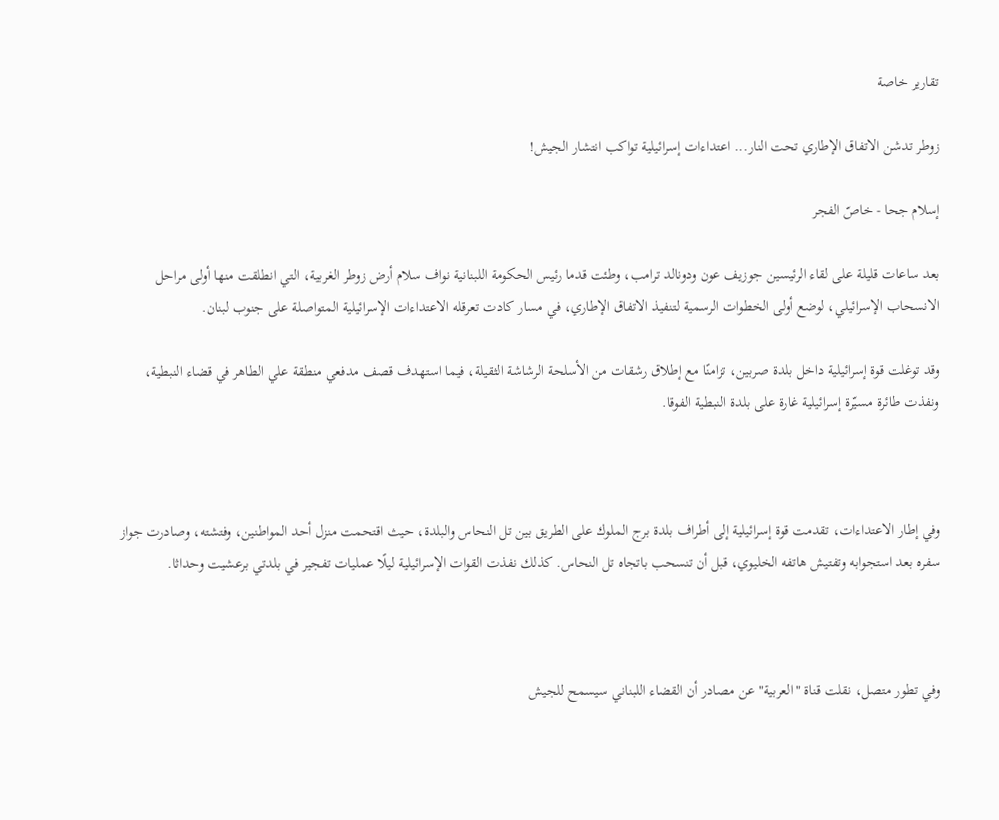تقارير خاصة

زوطر تدشن الاتفاق الإطاري تحت النار... اعتداءات إسرائيلية تواكب انتشار الجيش!

إسلام جحا - خاصّ الفجر

بعد ساعات قليلة على لقاء الرئيسين جوزيف عون ودونالد ترامب، وطئت قدما رئيس الحكومة اللبنانية نواف سلام أرض زوطر الغربية، التي انطلقت منها أولى مراحل الانسحاب الإسرائيلي، لوضع أولى الخطوات الرسمية لتنفيذ الاتفاق الإطاري، في مسار كادت تعرقله الاعتداءات الإسرائيلية المتواصلة على جنوب لبنان.

وقد توغلت قوة إسرائيلية داخل بلدة صربين، تزامنًا مع إطلاق رشقات من الأسلحة الرشاشة الثقيلة، فيما استهدف قصف مدفعي منطقة علي الطاهر في قضاء النبطية، ونفذت طائرة مسيّرة إسرائيلية غارة على بلدة النبطية الفوقا.



وفي إطار الاعتداءات، تقدمت قوة إسرائيلية إلى أطراف بلدة برج الملوك على الطريق بين تل النحاس والبلدة، حيث اقتحمت منزل أحد المواطنين، وفتشته، وصادرت جواز سفره بعد استجوابه وتفتيش هاتفه الخليوي، قبل أن تنسحب باتجاه تل النحاس. كذلك نفذت القوات الإسرائيلية ليلًا عمليات تفجير في بلدتي برعشيت وحداثا.



وفي تطور متصل، نقلت قناة "العربية" عن مصادر أن القضاء اللبناني سيسمح للجيش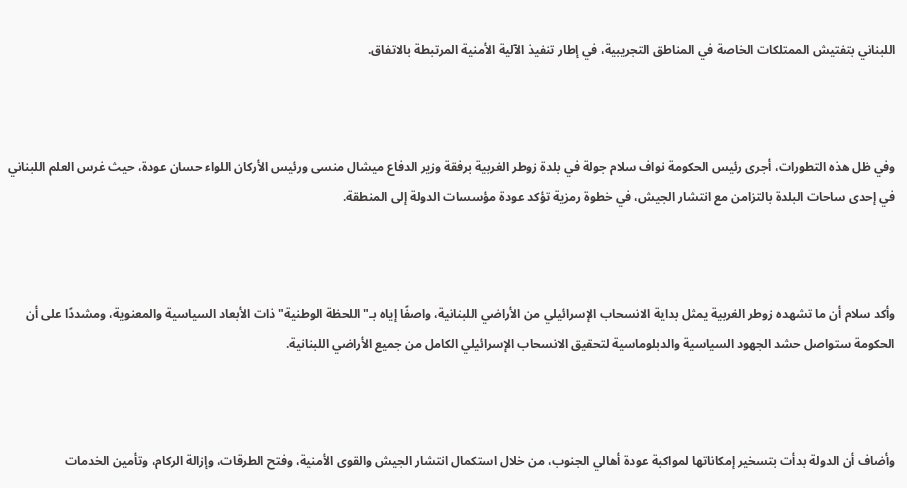اللبناني بتفتيش الممتلكات الخاصة في المناطق التجريبية، في إطار تنفيذ الآلية الأمنية المرتبطة بالاتفاق.



وفي ظل هذه التطورات، أجرى رئيس الحكومة نواف سلام جولة في بلدة زوطر الغربية برفقة وزير الدفاع ميشال منسى ورئيس الأركان اللواء حسان عودة، حيث غرس العلم اللبناني في إحدى ساحات البلدة بالتزامن مع انتشار الجيش، في خطوة رمزية تؤكد عودة مؤسسات الدولة إلى المنطقة.



وأكد سلام أن ما تشهده زوطر الغربية يمثل بداية الانسحاب الإسرائيلي من الأراضي اللبنانية، واصفًا إياه بـ"اللحظة الوطنية" ذات الأبعاد السياسية والمعنوية، ومشددًا على أن الحكومة ستواصل حشد الجهود السياسية والدبلوماسية لتحقيق الانسحاب الإسرائيلي الكامل من جميع الأراضي اللبنانية.



وأضاف أن الدولة بدأت بتسخير إمكاناتها لمواكبة عودة أهالي الجنوب، من خلال استكمال انتشار الجيش والقوى الأمنية، وفتح الطرقات، وإزالة الركام، وتأمين الخدمات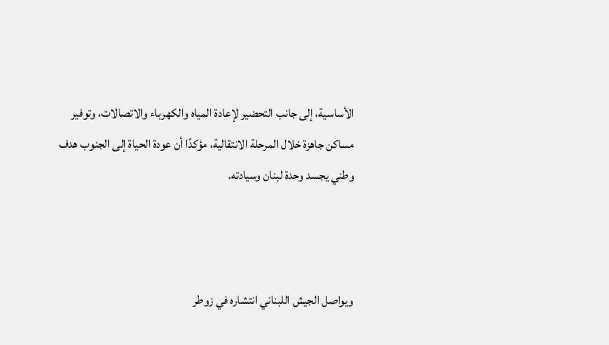الأساسية، إلى جانب التحضير لإعادة المياه والكهرباء والاتصالات، وتوفير مساكن جاهزة خلال المرحلة الانتقالية، مؤكدًا أن عودة الحياة إلى الجنوب هدف وطني يجسد وحدة لبنان وسيادته.



ويواصل الجيش اللبناني انتشاره في زوطر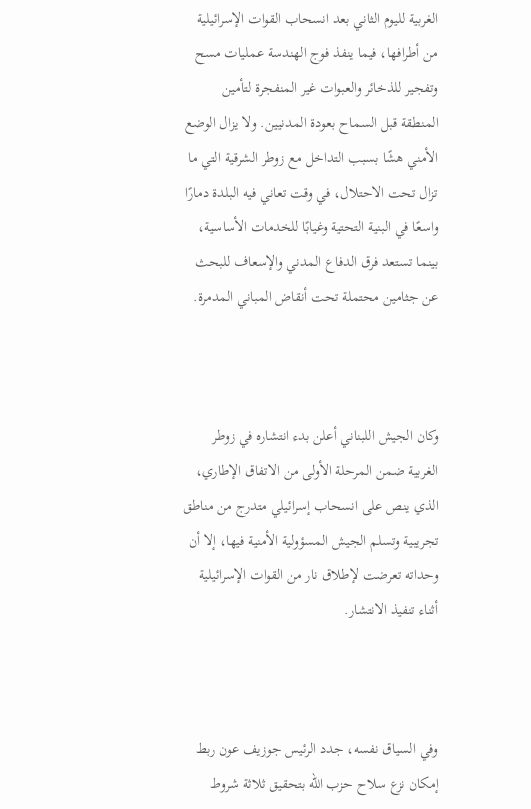الغربية لليوم الثاني بعد انسحاب القوات الإسرائيلية من أطرافها، فيما ينفذ فوج الهندسة عمليات مسح وتفجير للذخائر والعبوات غير المنفجرة لتأمين المنطقة قبل السماح بعودة المدنيين. ولا يزال الوضع الأمني هشًا بسبب التداخل مع زوطر الشرقية التي ما تزال تحت الاحتلال، في وقت تعاني فيه البلدة دمارًا واسعًا في البنية التحتية وغيابًا للخدمات الأساسية، بينما تستعد فرق الدفاع المدني والإسعاف للبحث عن جثامين محتملة تحت أنقاض المباني المدمرة.



وكان الجيش اللبناني أعلن بدء انتشاره في زوطر الغربية ضمن المرحلة الأولى من الاتفاق الإطاري، الذي ينص على انسحاب إسرائيلي متدرج من مناطق تجريبية وتسلم الجيش المسؤولية الأمنية فيها، إلا أن وحداته تعرضت لإطلاق نار من القوات الإسرائيلية أثناء تنفيذ الانتشار.



وفي السياق نفسه، جدد الرئيس جوزيف عون ربط إمكان نزع سلاح حزب الله بتحقيق ثلاثة شروط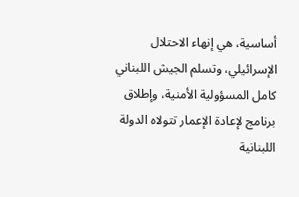أساسية، هي إنهاء الاحتلال الإسرائيلي، وتسلم الجيش اللبناني كامل المسؤولية الأمنية، وإطلاق برنامج لإعادة الإعمار تتولاه الدولة اللبنانية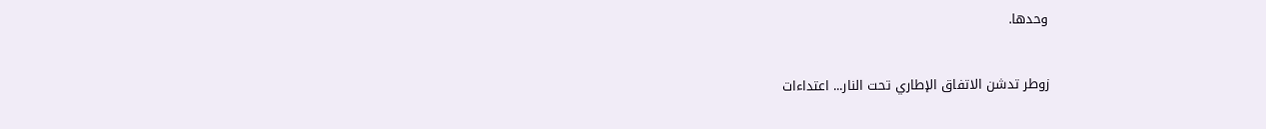وحدها.


زوطر تدشن الاتفاق الإطاري تحت النار... اعتداءات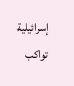إسرائيلية تواكب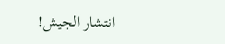انتشار الجيش!